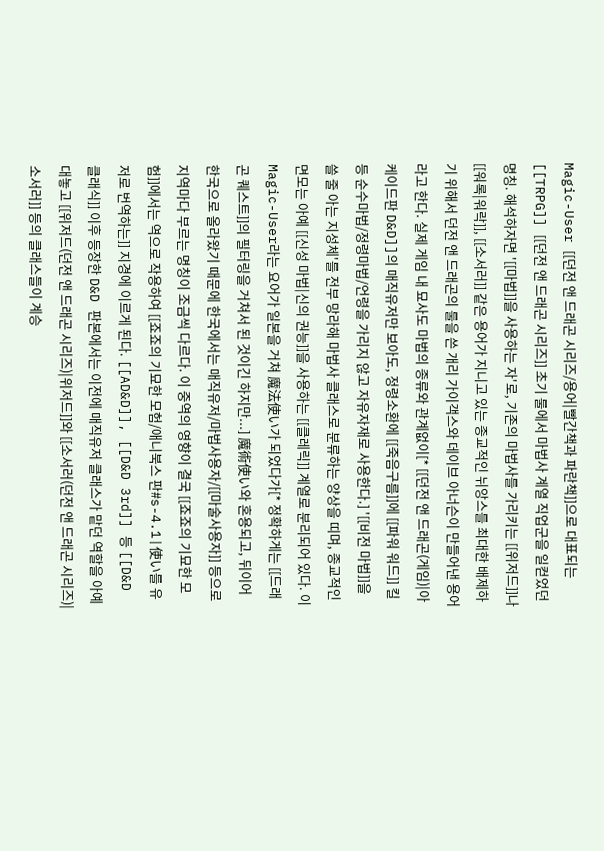Magic-User [[던전 앤 드래곤 시리즈/용어|빨간책과 파란책]]으로 대표되는 [[TRPG]] [[던전 앤 드래곤 시리즈]] 초기 룰에서 마법사 계열 직업군을 일컫었던 명칭. 해석하자면 '[[마법]]을 사용하는 자'로, 기존의 마법사를 가리키는 [[위저드]]나 [[워록|워락]], [[소서러]] 같은 용어가 지니고 있는 종교적인 뉘앙스를 최대한 배제하기 위해서 던전 앤 드래곤의 룰을 쓴 개리 가이객스와 데이브 아너슨이 만들어낸 용어라고 한다. 실제 게임 내 묘사도 마법의 종류와 관계없이[* [[던전 앤 드래곤(게임)|아케이드판 D&D]]의 매직유저만 보아도, 정령소환에 [[죽음구름]]에 [[파워 워드]] 킬 등 순수마법/정령마법/언령을 가리지 않고 자유자재로 사용한다.] '[[비전 마법]]을 쓸 줄 아는 지성체'를 전부 망라해 마법사 클래스로 분류하는 양상을 띠며, 종교적인 면모는 아예 [[신성 마법|신의 권능]]을 사용하는 [[클레릭]] 계열로 분리되어 있다. 이 Magic-User라는 요어가 일본을 거쳐 魔法使い가 되었다가[* 정확하게는 [[드래곤 퀘스트]]의 필터링을 거쳐서 된 것이긴 하지만...] 魔術使い와 혼용되고, 뒤이어 한국으로 올라왔기 때문에 한국에서는 매직유저/마법사용자/[[마술사용자]] 등으로 지역마다 부르는 명칭이 조금씩 다르다. 이 중역의 영향이 결국 [[죠죠의 기묘한 모험]]에서는 역으로 작용하여 [[죠죠의 기묘한 모험/애니북스 판#s-4.1|使い를 유저로 번역하는]] 지경에 이르게 된다. [[AD&D]], [[D&D 3rd]] 등 [[D&D 클래식]] 이후 등장한 D&D 판본에서는 이전에 매직유저 클래스가 맡던 역할을 아예 대놓고 [[위저드(던전 앤 드래곤 시리즈)|위저드]]와 [[소서러(던전 앤 드래곤 시리즈)|소서러]] 등의 클래스들이 계승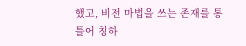했고, 비전 마법을 쓰는 존재를 통틀어 칭하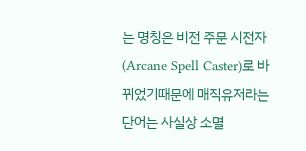는 명칭은 비전 주문 시전자(Arcane Spell Caster)로 바뀌었기때문에 매직유저라는 단어는 사실상 소멸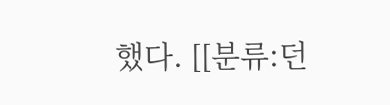했다. [[분류:던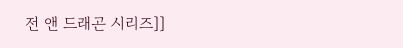전 앤 드래곤 시리즈]]